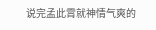说完孟此霄就神情气爽的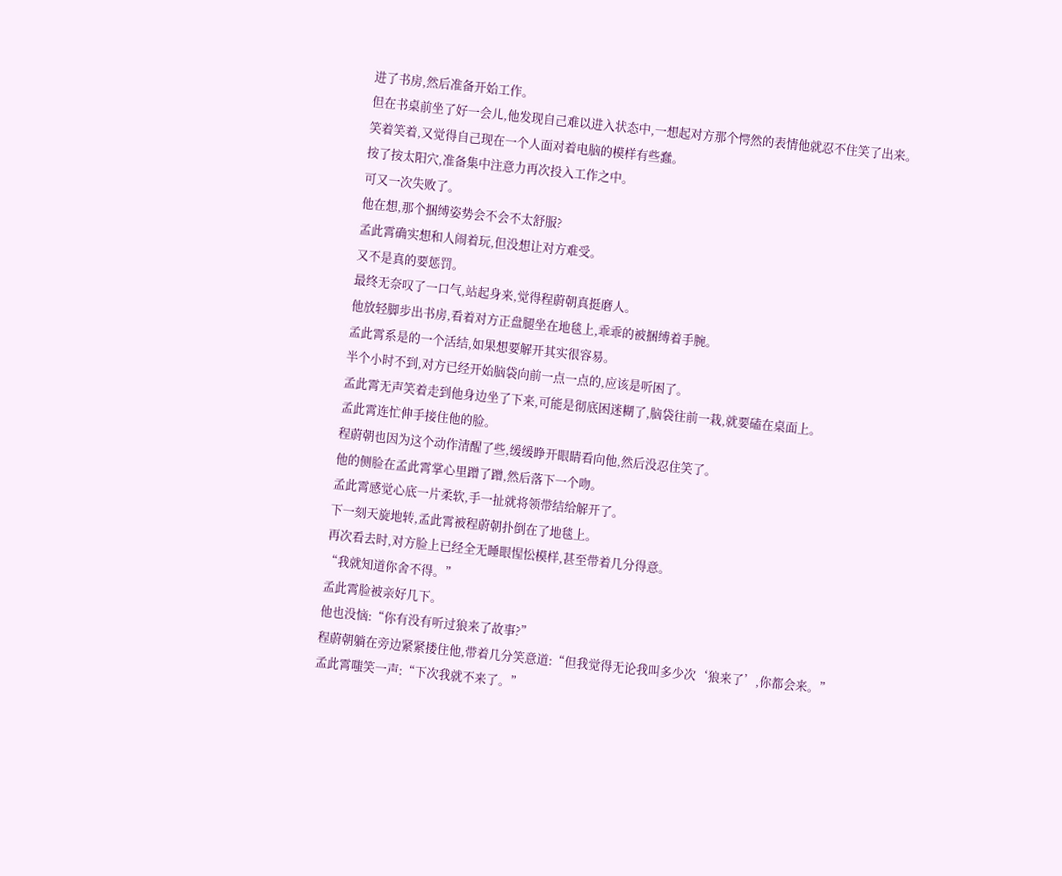进了书房,然后准备开始工作。
但在书桌前坐了好一会儿,他发现自己难以进入状态中,一想起对方那个愕然的表情他就忍不住笑了出来。
笑着笑着,又觉得自己现在一个人面对着电脑的模样有些蠢。
按了按太阳穴,准备集中注意力再次投入工作之中。
可又一次失败了。
他在想,那个捆缚姿势会不会不太舒服?
孟此霄确实想和人闹着玩,但没想让对方难受。
又不是真的要惩罚。
最终无奈叹了一口气,站起身来,觉得程蔚朝真挺磨人。
他放轻脚步出书房,看着对方正盘腿坐在地毯上,乖乖的被捆缚着手腕。
孟此霄系是的一个活结,如果想要解开其实很容易。
半个小时不到,对方已经开始脑袋向前一点一点的,应该是听困了。
孟此霄无声笑着走到他身边坐了下来,可能是彻底困迷糊了,脑袋往前一栽,就要磕在桌面上。
孟此霄连忙伸手接住他的脸。
程蔚朝也因为这个动作清醒了些,缓缓睁开眼睛看向他,然后没忍住笑了。
他的侧脸在孟此霄掌心里蹭了蹭,然后落下一个吻。
孟此霄感觉心底一片柔软,手一扯就将领带结给解开了。
下一刻天旋地转,孟此霄被程蔚朝扑倒在了地毯上。
再次看去时,对方脸上已经全无睡眼惺忪模样,甚至带着几分得意。
“我就知道你舍不得。”
孟此霄脸被亲好几下。
他也没恼:“你有没有听过狼来了故事?”
程蔚朝躺在旁边紧紧搂住他,带着几分笑意道:“但我觉得无论我叫多少次‘狼来了’,你都会来。”
孟此霄嗤笑一声:“下次我就不来了。”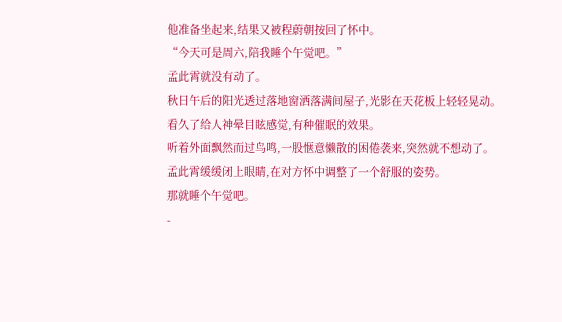他准备坐起来,结果又被程蔚朝按回了怀中。
“今天可是周六,陪我睡个午觉吧。”
孟此霄就没有动了。
秋日午后的阳光透过落地窗洒落满间屋子,光影在天花板上轻轻晃动。
看久了给人神晕目眩感觉,有种催眠的效果。
听着外面飘然而过鸟鸣,一股惬意懒散的困倦袭来,突然就不想动了。
孟此霄缓缓闭上眼睛,在对方怀中调整了一个舒服的姿势。
那就睡个午觉吧。
-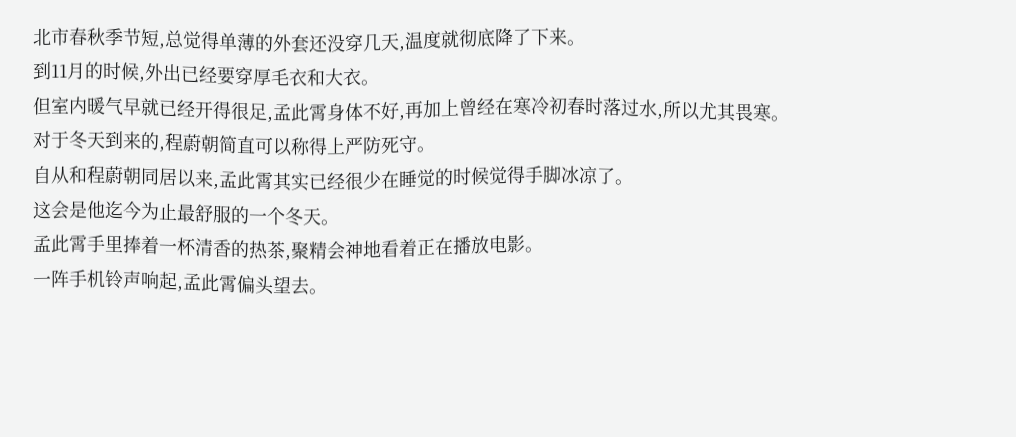北市春秋季节短,总觉得单薄的外套还没穿几天,温度就彻底降了下来。
到11月的时候,外出已经要穿厚毛衣和大衣。
但室内暖气早就已经开得很足,孟此霄身体不好,再加上曾经在寒冷初春时落过水,所以尤其畏寒。
对于冬天到来的,程蔚朝简直可以称得上严防死守。
自从和程蔚朝同居以来,孟此霄其实已经很少在睡觉的时候觉得手脚冰凉了。
这会是他迄今为止最舒服的一个冬天。
孟此霄手里捧着一杯清香的热茶,聚精会神地看着正在播放电影。
一阵手机铃声响起,孟此霄偏头望去。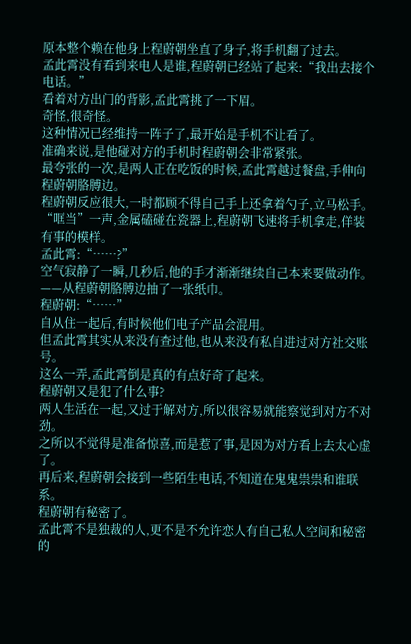原本整个赖在他身上程蔚朝坐直了身子,将手机翻了过去。
孟此霄没有看到来电人是谁,程蔚朝已经站了起来:“我出去接个电话。”
看着对方出门的背影,孟此霄挑了一下眉。
奇怪,很奇怪。
这种情况已经维持一阵子了,最开始是手机不让看了。
准确来说,是他碰对方的手机时程蔚朝会非常紧张。
最夸张的一次,是两人正在吃饭的时候,孟此霄越过餐盘,手伸向程蔚朝胳膊边。
程蔚朝反应很大,一时都顾不得自己手上还拿着勺子,立马松手。
“哐当”一声,金属磕碰在瓷器上,程蔚朝飞速将手机拿走,佯装有事的模样。
孟此霄:“……?”
空气寂静了一瞬,几秒后,他的手才渐渐继续自己本来要做动作。
——从程蔚朝胳膊边抽了一张纸巾。
程蔚朝:“……”
自从住一起后,有时候他们电子产品会混用。
但孟此霄其实从来没有查过他,也从来没有私自进过对方社交账号。
这么一弄,孟此霄倒是真的有点好奇了起来。
程蔚朝又是犯了什么事?
两人生活在一起,又过于解对方,所以很容易就能察觉到对方不对劲。
之所以不觉得是准备惊喜,而是惹了事,是因为对方看上去太心虚了。
再后来,程蔚朝会接到一些陌生电话,不知道在鬼鬼祟祟和谁联系。
程蔚朝有秘密了。
孟此霄不是独裁的人,更不是不允许恋人有自己私人空间和秘密的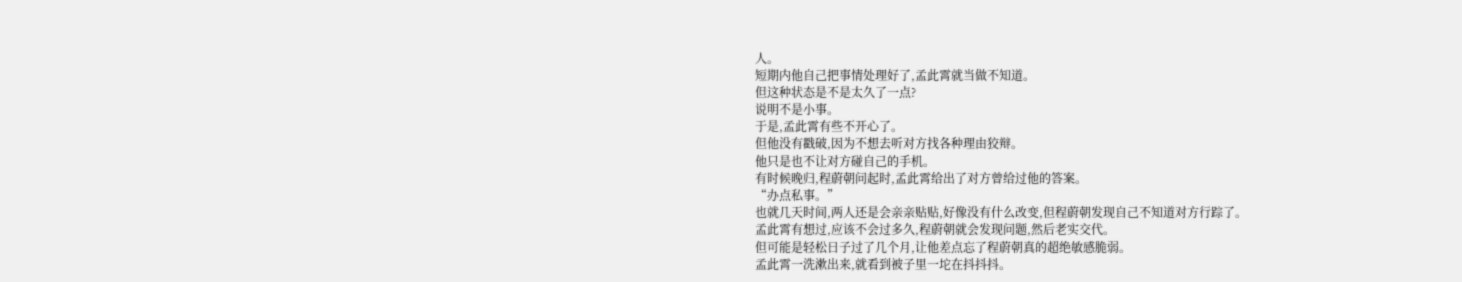人。
短期内他自己把事情处理好了,孟此霄就当做不知道。
但这种状态是不是太久了一点?
说明不是小事。
于是,孟此霄有些不开心了。
但他没有戳破,因为不想去听对方找各种理由狡辩。
他只是也不让对方碰自己的手机。
有时候晚归,程蔚朝问起时,孟此霄给出了对方曾给过他的答案。
“办点私事。”
也就几天时间,两人还是会亲亲贴贴,好像没有什么改变,但程蔚朝发现自己不知道对方行踪了。
孟此霄有想过,应该不会过多久,程蔚朝就会发现问题,然后老实交代。
但可能是轻松日子过了几个月,让他差点忘了程蔚朝真的超绝敏感脆弱。
孟此霄一洗漱出来,就看到被子里一坨在抖抖抖。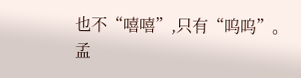也不“嘻嘻”,只有“呜呜”。
孟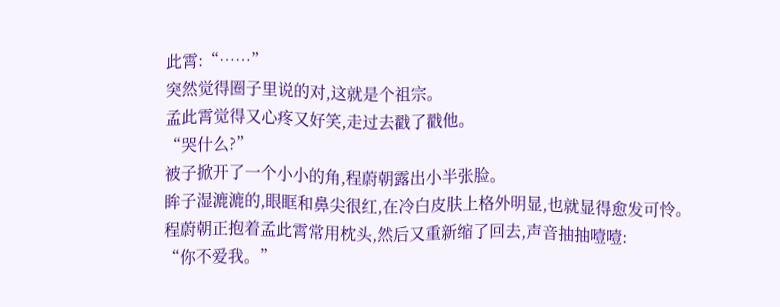此霄:“……”
突然觉得圈子里说的对,这就是个祖宗。
孟此霄觉得又心疼又好笑,走过去戳了戳他。
“哭什么?”
被子掀开了一个小小的角,程蔚朝露出小半张脸。
眸子湿漉漉的,眼眶和鼻尖很红,在冷白皮肤上格外明显,也就显得愈发可怜。
程蔚朝正抱着孟此霄常用枕头,然后又重新缩了回去,声音抽抽噎噎:
“你不爱我。”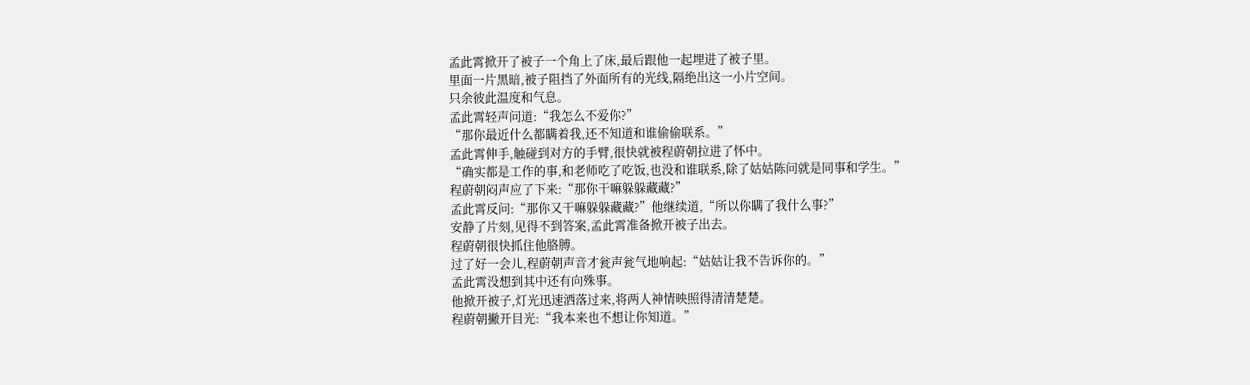孟此霄掀开了被子一个角上了床,最后跟他一起埋进了被子里。
里面一片黑暗,被子阻挡了外面所有的光线,隔绝出这一小片空间。
只余彼此温度和气息。
孟此霄轻声问道:“我怎么不爱你?”
“那你最近什么都瞒着我,还不知道和谁偷偷联系。”
孟此霄伸手,触碰到对方的手臂,很快就被程蔚朝拉进了怀中。
“确实都是工作的事,和老师吃了吃饭,也没和谁联系,除了姑姑陈问就是同事和学生。”
程蔚朝闷声应了下来:“那你干嘛躲躲藏藏?”
孟此霄反问:“那你又干嘛躲躲藏藏?”他继续道,“所以你瞒了我什么事?”
安静了片刻,见得不到答案,孟此霄准备掀开被子出去。
程蔚朝很快抓住他胳膊。
过了好一会儿,程蔚朝声音才瓮声瓮气地响起:“姑姑让我不告诉你的。”
孟此霄没想到其中还有向殊事。
他掀开被子,灯光迅速洒落过来,将两人神情映照得清清楚楚。
程蔚朝撇开目光:“我本来也不想让你知道。”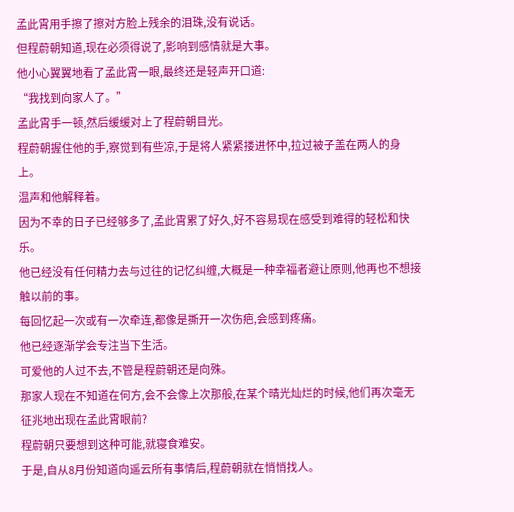孟此霄用手擦了擦对方脸上残余的泪珠,没有说话。
但程蔚朝知道,现在必须得说了,影响到感情就是大事。
他小心翼翼地看了孟此霄一眼,最终还是轻声开口道:
“我找到向家人了。”
孟此霄手一顿,然后缓缓对上了程蔚朝目光。
程蔚朝握住他的手,察觉到有些凉,于是将人紧紧搂进怀中,拉过被子盖在两人的身上。
温声和他解释着。
因为不幸的日子已经够多了,孟此霄累了好久,好不容易现在感受到难得的轻松和快乐。
他已经没有任何精力去与过往的记忆纠缠,大概是一种幸福者避让原则,他再也不想接触以前的事。
每回忆起一次或有一次牵连,都像是撕开一次伤疤,会感到疼痛。
他已经逐渐学会专注当下生活。
可爱他的人过不去,不管是程蔚朝还是向殊。
那家人现在不知道在何方,会不会像上次那般,在某个晴光灿烂的时候,他们再次毫无征兆地出现在孟此霄眼前?
程蔚朝只要想到这种可能,就寝食难安。
于是,自从8月份知道向遥云所有事情后,程蔚朝就在悄悄找人。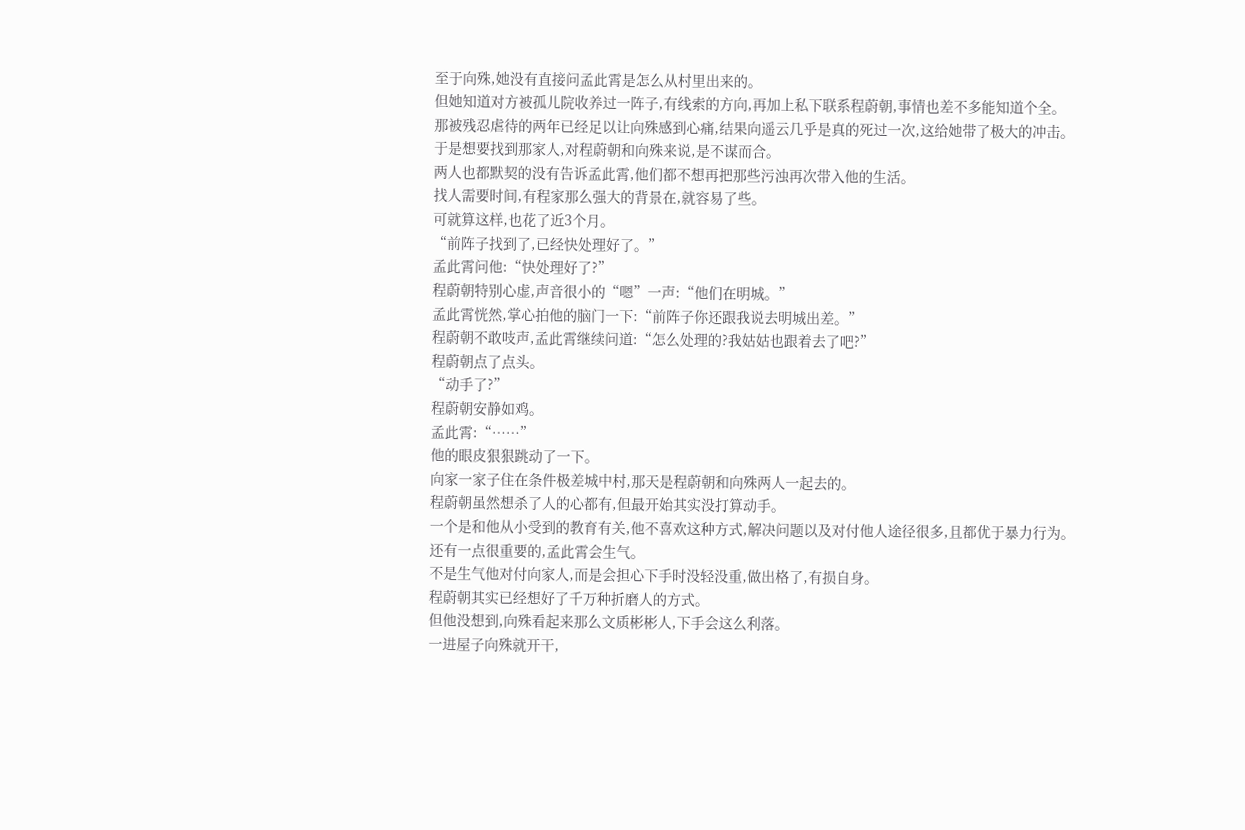至于向殊,她没有直接问孟此霄是怎么从村里出来的。
但她知道对方被孤儿院收养过一阵子,有线索的方向,再加上私下联系程蔚朝,事情也差不多能知道个全。
那被残忍虐待的两年已经足以让向殊感到心痛,结果向遥云几乎是真的死过一次,这给她带了极大的冲击。
于是想要找到那家人,对程蔚朝和向殊来说,是不谋而合。
两人也都默契的没有告诉孟此霄,他们都不想再把那些污浊再次带入他的生活。
找人需要时间,有程家那么强大的背景在,就容易了些。
可就算这样,也花了近3个月。
“前阵子找到了,已经快处理好了。”
孟此霄问他:“快处理好了?”
程蔚朝特别心虚,声音很小的“嗯”一声:“他们在明城。”
孟此霄恍然,掌心拍他的脑门一下:“前阵子你还跟我说去明城出差。”
程蔚朝不敢吱声,孟此霄继续问道:“怎么处理的?我姑姑也跟着去了吧?”
程蔚朝点了点头。
“动手了?”
程蔚朝安静如鸡。
孟此霄:“……”
他的眼皮狠狠跳动了一下。
向家一家子住在条件极差城中村,那天是程蔚朝和向殊两人一起去的。
程蔚朝虽然想杀了人的心都有,但最开始其实没打算动手。
一个是和他从小受到的教育有关,他不喜欢这种方式,解决问题以及对付他人途径很多,且都优于暴力行为。
还有一点很重要的,孟此霄会生气。
不是生气他对付向家人,而是会担心下手时没轻没重,做出格了,有损自身。
程蔚朝其实已经想好了千万种折磨人的方式。
但他没想到,向殊看起来那么文质彬彬人,下手会这么利落。
一进屋子向殊就开干,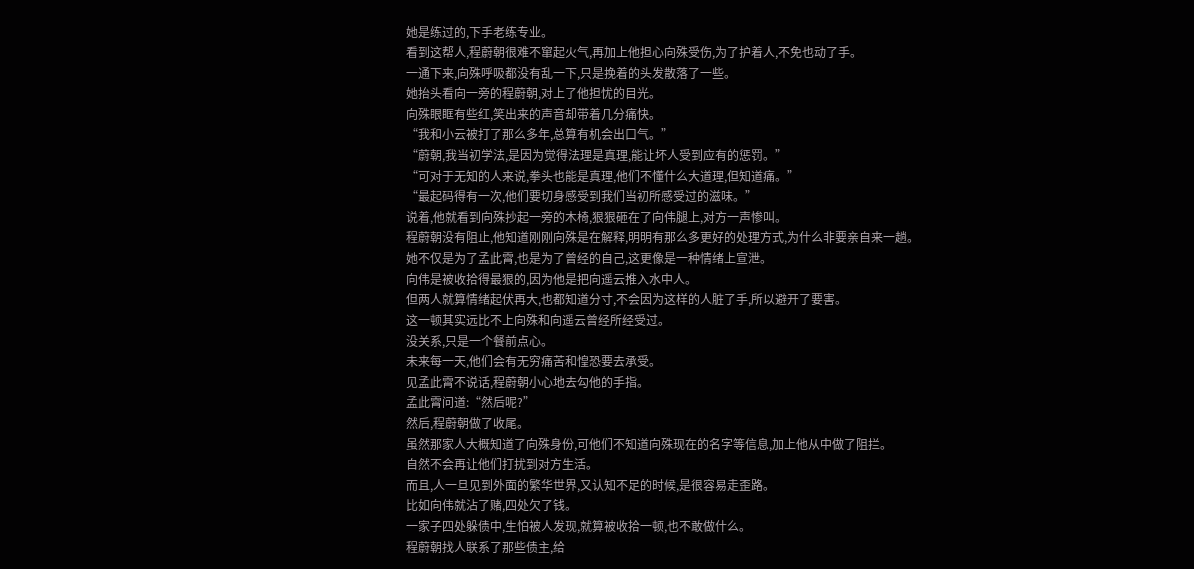她是练过的,下手老练专业。
看到这帮人,程蔚朝很难不窜起火气,再加上他担心向殊受伤,为了护着人,不免也动了手。
一通下来,向殊呼吸都没有乱一下,只是挽着的头发散落了一些。
她抬头看向一旁的程蔚朝,对上了他担忧的目光。
向殊眼眶有些红,笑出来的声音却带着几分痛快。
“我和小云被打了那么多年,总算有机会出口气。”
“蔚朝,我当初学法,是因为觉得法理是真理,能让坏人受到应有的惩罚。”
“可对于无知的人来说,拳头也能是真理,他们不懂什么大道理,但知道痛。”
“最起码得有一次,他们要切身感受到我们当初所感受过的滋味。”
说着,他就看到向殊抄起一旁的木椅,狠狠砸在了向伟腿上,对方一声惨叫。
程蔚朝没有阻止,他知道刚刚向殊是在解释,明明有那么多更好的处理方式,为什么非要亲自来一趟。
她不仅是为了孟此霄,也是为了曾经的自己,这更像是一种情绪上宣泄。
向伟是被收拾得最狠的,因为他是把向遥云推入水中人。
但两人就算情绪起伏再大,也都知道分寸,不会因为这样的人脏了手,所以避开了要害。
这一顿其实远比不上向殊和向遥云曾经所经受过。
没关系,只是一个餐前点心。
未来每一天,他们会有无穷痛苦和惶恐要去承受。
见孟此霄不说话,程蔚朝小心地去勾他的手指。
孟此霄问道:“然后呢?”
然后,程蔚朝做了收尾。
虽然那家人大概知道了向殊身份,可他们不知道向殊现在的名字等信息,加上他从中做了阻拦。
自然不会再让他们打扰到对方生活。
而且,人一旦见到外面的繁华世界,又认知不足的时候,是很容易走歪路。
比如向伟就沾了赌,四处欠了钱。
一家子四处躲债中,生怕被人发现,就算被收拾一顿,也不敢做什么。
程蔚朝找人联系了那些债主,给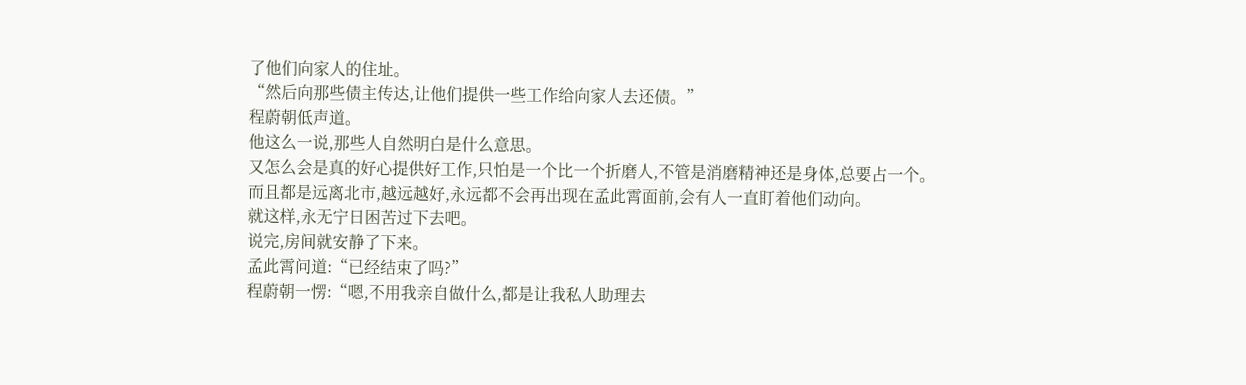了他们向家人的住址。
“然后向那些债主传达,让他们提供一些工作给向家人去还债。”
程蔚朝低声道。
他这么一说,那些人自然明白是什么意思。
又怎么会是真的好心提供好工作,只怕是一个比一个折磨人,不管是消磨精神还是身体,总要占一个。
而且都是远离北市,越远越好,永远都不会再出现在孟此霄面前,会有人一直盯着他们动向。
就这样,永无宁日困苦过下去吧。
说完,房间就安静了下来。
孟此霄问道:“已经结束了吗?”
程蔚朝一愣:“嗯,不用我亲自做什么,都是让我私人助理去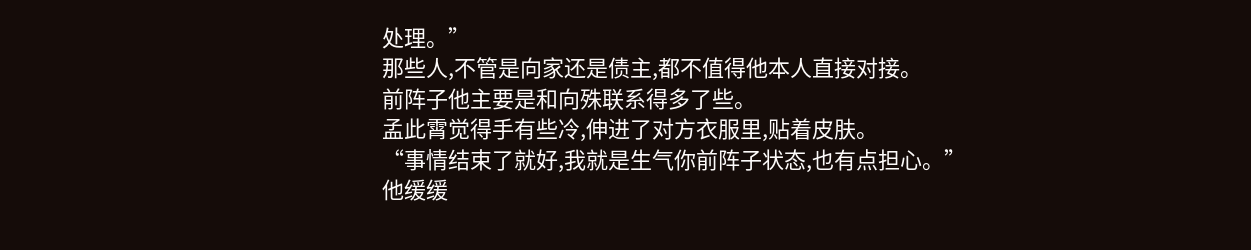处理。”
那些人,不管是向家还是债主,都不值得他本人直接对接。
前阵子他主要是和向殊联系得多了些。
孟此霄觉得手有些冷,伸进了对方衣服里,贴着皮肤。
“事情结束了就好,我就是生气你前阵子状态,也有点担心。”
他缓缓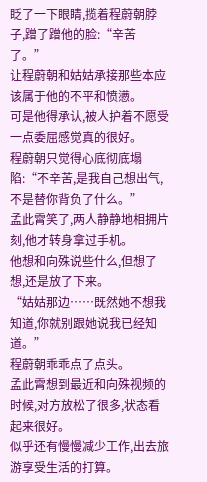眨了一下眼睛,揽着程蔚朝脖子,蹭了蹭他的脸:“辛苦了。”
让程蔚朝和姑姑承接那些本应该属于他的不平和愤懑。
可是他得承认,被人护着不愿受一点委屈感觉真的很好。
程蔚朝只觉得心底彻底塌陷:“不辛苦,是我自己想出气,不是替你背负了什么。”
孟此霄笑了,两人静静地相拥片刻,他才转身拿过手机。
他想和向殊说些什么,但想了想,还是放了下来。
“姑姑那边……既然她不想我知道,你就别跟她说我已经知道。”
程蔚朝乖乖点了点头。
孟此霄想到最近和向殊视频的时候,对方放松了很多,状态看起来很好。
似乎还有慢慢减少工作,出去旅游享受生活的打算。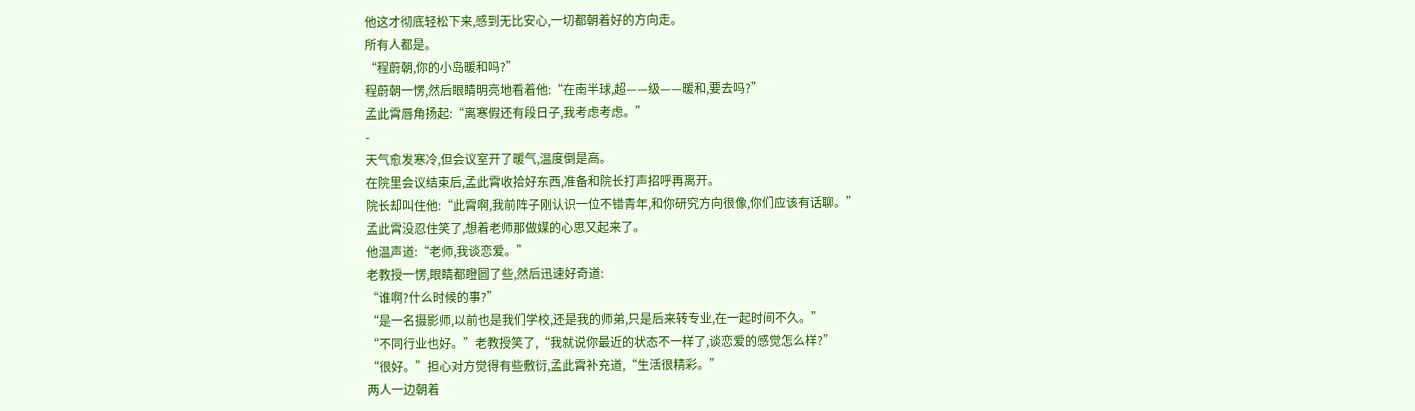他这才彻底轻松下来,感到无比安心,一切都朝着好的方向走。
所有人都是。
“程蔚朝,你的小岛暖和吗?”
程蔚朝一愣,然后眼睛明亮地看着他:“在南半球,超——级——暖和,要去吗?”
孟此霄唇角扬起:“离寒假还有段日子,我考虑考虑。”
-
天气愈发寒冷,但会议室开了暖气,温度倒是高。
在院里会议结束后,孟此霄收拾好东西,准备和院长打声招呼再离开。
院长却叫住他:“此霄啊,我前阵子刚认识一位不错青年,和你研究方向很像,你们应该有话聊。”
孟此霄没忍住笑了,想着老师那做媒的心思又起来了。
他温声道:“老师,我谈恋爱。”
老教授一愣,眼睛都瞪圆了些,然后迅速好奇道:
“谁啊?什么时候的事?”
“是一名摄影师,以前也是我们学校,还是我的师弟,只是后来转专业,在一起时间不久。”
“不同行业也好。”老教授笑了,“我就说你最近的状态不一样了,谈恋爱的感觉怎么样?”
“很好。”担心对方觉得有些敷衍,孟此霄补充道,“生活很精彩。”
两人一边朝着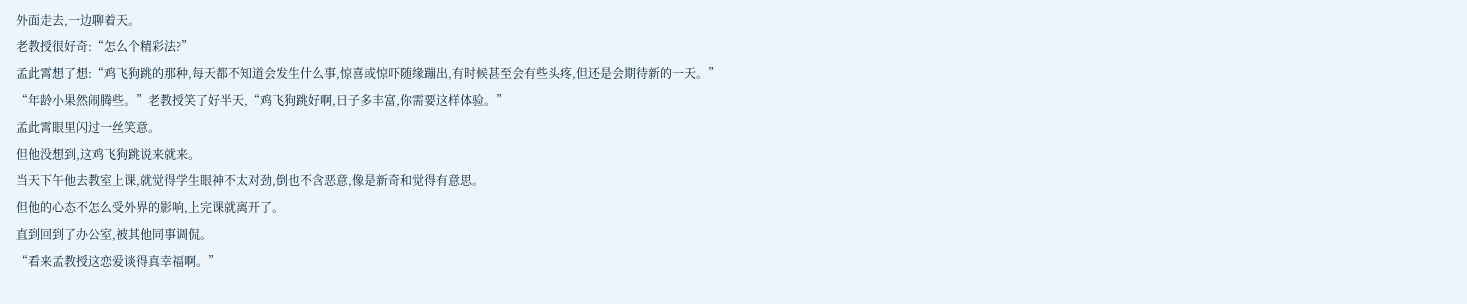外面走去,一边聊着天。
老教授很好奇:“怎么个精彩法?”
孟此霄想了想:“鸡飞狗跳的那种,每天都不知道会发生什么事,惊喜或惊吓随缘蹦出,有时候甚至会有些头疼,但还是会期待新的一天。”
“年龄小果然闹腾些。”老教授笑了好半天,“鸡飞狗跳好啊,日子多丰富,你需要这样体验。”
孟此霄眼里闪过一丝笑意。
但他没想到,这鸡飞狗跳说来就来。
当天下午他去教室上课,就觉得学生眼神不太对劲,倒也不含恶意,像是新奇和觉得有意思。
但他的心态不怎么受外界的影响,上完课就离开了。
直到回到了办公室,被其他同事调侃。
“看来孟教授这恋爱谈得真幸福啊。”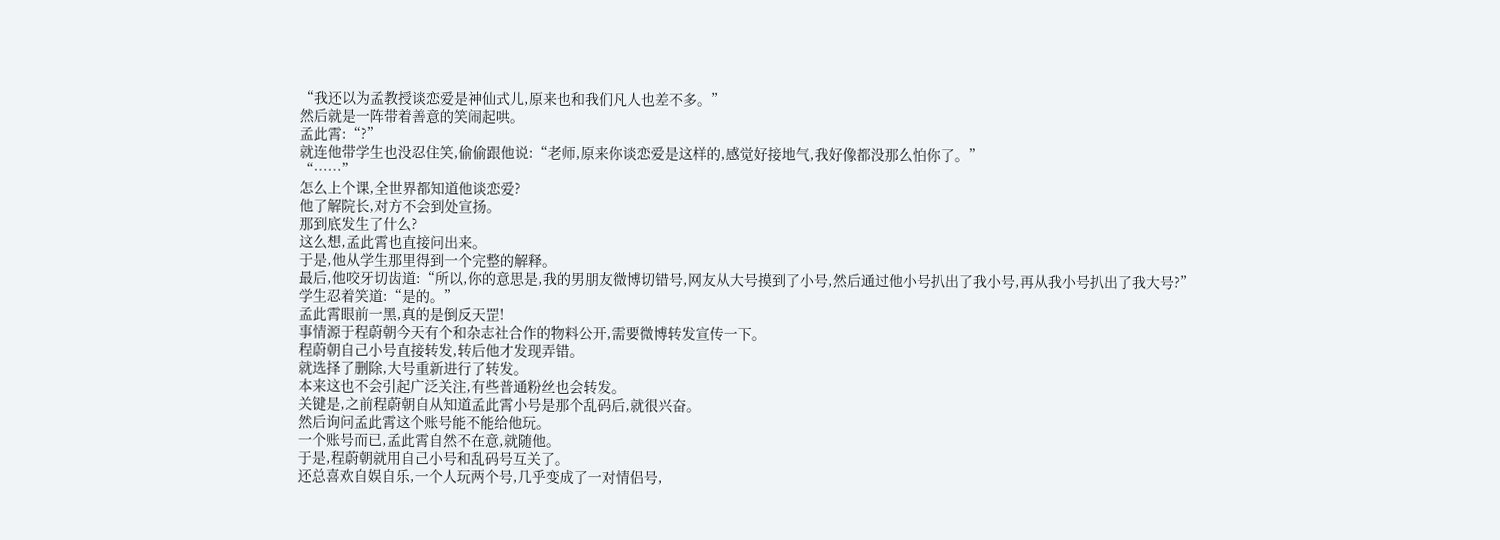“我还以为孟教授谈恋爱是神仙式儿,原来也和我们凡人也差不多。”
然后就是一阵带着善意的笑闹起哄。
孟此霄:“?”
就连他带学生也没忍住笑,偷偷跟他说:“老师,原来你谈恋爱是这样的,感觉好接地气,我好像都没那么怕你了。”
“……”
怎么上个课,全世界都知道他谈恋爱?
他了解院长,对方不会到处宣扬。
那到底发生了什么?
这么想,孟此霄也直接问出来。
于是,他从学生那里得到一个完整的解释。
最后,他咬牙切齿道:“所以,你的意思是,我的男朋友微博切错号,网友从大号摸到了小号,然后通过他小号扒出了我小号,再从我小号扒出了我大号?”
学生忍着笑道:“是的。”
孟此霄眼前一黑,真的是倒反天罡!
事情源于程蔚朝今天有个和杂志社合作的物料公开,需要微博转发宣传一下。
程蔚朝自己小号直接转发,转后他才发现弄错。
就选择了删除,大号重新进行了转发。
本来这也不会引起广泛关注,有些普通粉丝也会转发。
关键是,之前程蔚朝自从知道孟此霄小号是那个乱码后,就很兴奋。
然后询问孟此霄这个账号能不能给他玩。
一个账号而已,孟此霄自然不在意,就随他。
于是,程蔚朝就用自己小号和乱码号互关了。
还总喜欢自娱自乐,一个人玩两个号,几乎变成了一对情侣号,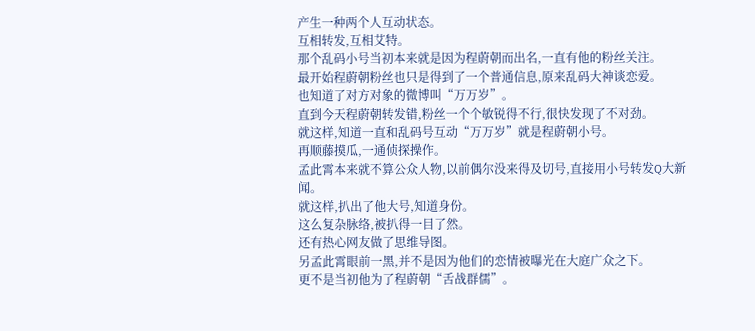产生一种两个人互动状态。
互相转发,互相艾特。
那个乱码小号当初本来就是因为程蔚朝而出名,一直有他的粉丝关注。
最开始程蔚朝粉丝也只是得到了一个普通信息,原来乱码大神谈恋爱。
也知道了对方对象的微博叫“万万岁”。
直到今天程蔚朝转发错,粉丝一个个敏锐得不行,很快发现了不对劲。
就这样,知道一直和乱码号互动“万万岁”就是程蔚朝小号。
再顺藤摸瓜,一通侦探操作。
孟此霄本来就不算公众人物,以前偶尔没来得及切号,直接用小号转发Q大新闻。
就这样,扒出了他大号,知道身份。
这么复杂脉络,被扒得一目了然。
还有热心网友做了思维导图。
另孟此霄眼前一黑,并不是因为他们的恋情被曝光在大庭广众之下。
更不是当初他为了程蔚朝“舌战群儒”。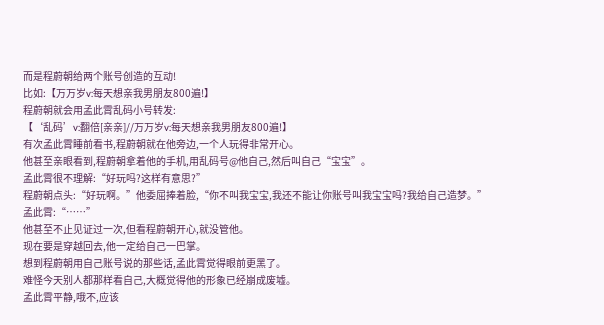而是程蔚朝给两个账号创造的互动!
比如:【万万岁v:每天想亲我男朋友800遍!】
程蔚朝就会用孟此霄乱码小号转发:
【‘乱码’v:翻倍[亲亲]//万万岁v:每天想亲我男朋友800遍!】
有次孟此霄睡前看书,程蔚朝就在他旁边,一个人玩得非常开心。
他甚至亲眼看到,程蔚朝拿着他的手机,用乱码号@他自己,然后叫自己“宝宝”。
孟此霄很不理解:“好玩吗?这样有意思?”
程蔚朝点头:“好玩啊。”他委屈捧着脸,“你不叫我宝宝,我还不能让你账号叫我宝宝吗?我给自己造梦。”
孟此霄:“……”
他甚至不止见证过一次,但看程蔚朝开心,就没管他。
现在要是穿越回去,他一定给自己一巴掌。
想到程蔚朝用自己账号说的那些话,孟此霄觉得眼前更黑了。
难怪今天别人都那样看自己,大概觉得他的形象已经崩成废墟。
孟此霄平静,哦不,应该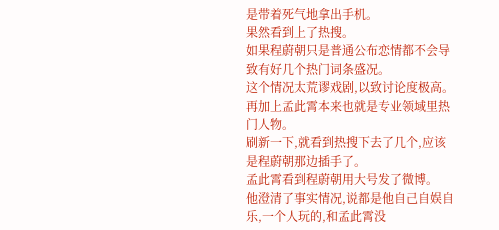是带着死气地拿出手机。
果然看到上了热搜。
如果程蔚朝只是普通公布恋情都不会导致有好几个热门词条盛况。
这个情况太荒谬戏剧,以致讨论度极高。
再加上孟此霄本来也就是专业领域里热门人物。
刷新一下,就看到热搜下去了几个,应该是程蔚朝那边插手了。
孟此霄看到程蔚朝用大号发了微博。
他澄清了事实情况,说都是他自己自娱自乐,一个人玩的,和孟此霄没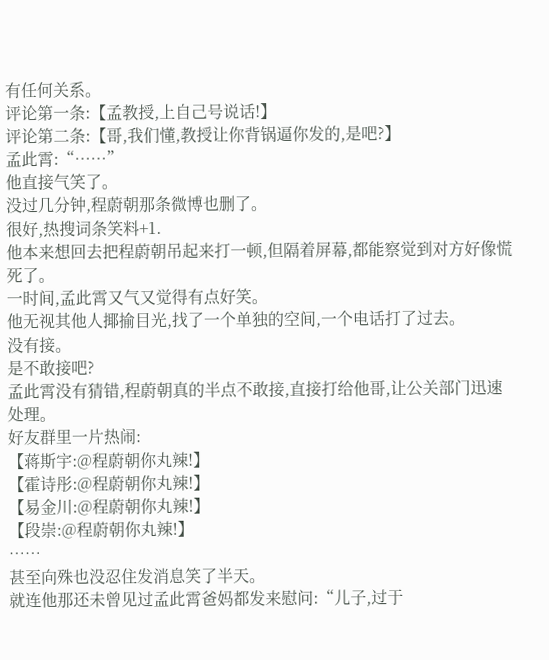有任何关系。
评论第一条:【孟教授,上自己号说话!】
评论第二条:【哥,我们懂,教授让你背锅逼你发的,是吧?】
孟此霄:“……”
他直接气笑了。
没过几分钟,程蔚朝那条微博也删了。
很好,热搜词条笑料+1.
他本来想回去把程蔚朝吊起来打一顿,但隔着屏幕,都能察觉到对方好像慌死了。
一时间,孟此霄又气又觉得有点好笑。
他无视其他人揶揄目光,找了一个单独的空间,一个电话打了过去。
没有接。
是不敢接吧?
孟此霄没有猜错,程蔚朝真的半点不敢接,直接打给他哥,让公关部门迅速处理。
好友群里一片热闹:
【蒋斯宇:@程蔚朝你丸辣!】
【霍诗彤:@程蔚朝你丸辣!】
【易金川:@程蔚朝你丸辣!】
【段崇:@程蔚朝你丸辣!】
……
甚至向殊也没忍住发消息笑了半天。
就连他那还未曾见过孟此霄爸妈都发来慰问:“儿子,过于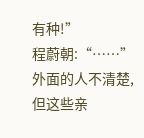有种!”
程蔚朝:“……”
外面的人不清楚,但这些亲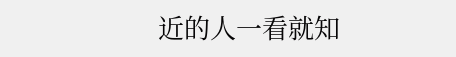近的人一看就知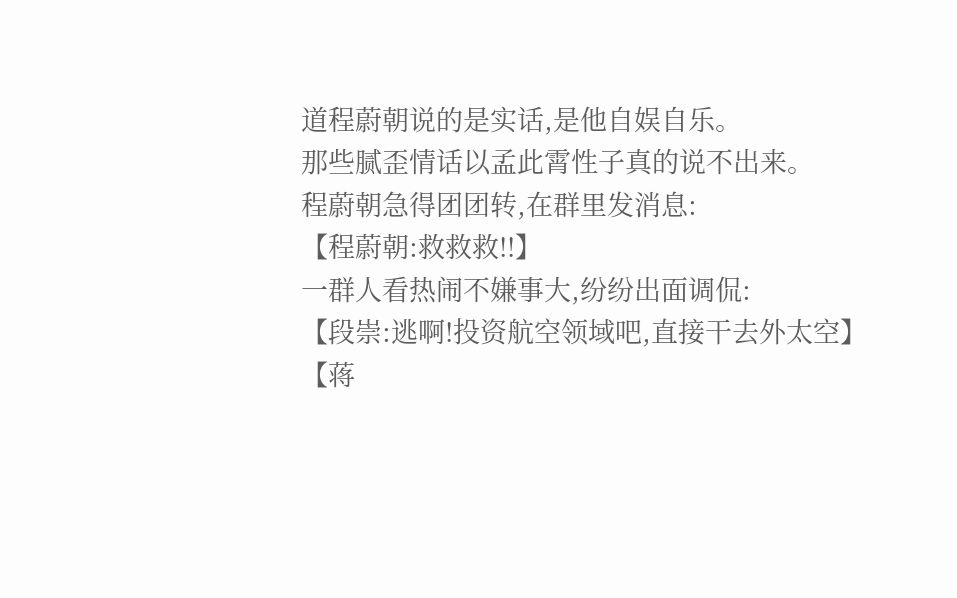道程蔚朝说的是实话,是他自娱自乐。
那些腻歪情话以孟此霄性子真的说不出来。
程蔚朝急得团团转,在群里发消息:
【程蔚朝:救救救!!】
一群人看热闹不嫌事大,纷纷出面调侃:
【段崇:逃啊!投资航空领域吧,直接干去外太空】
【蒋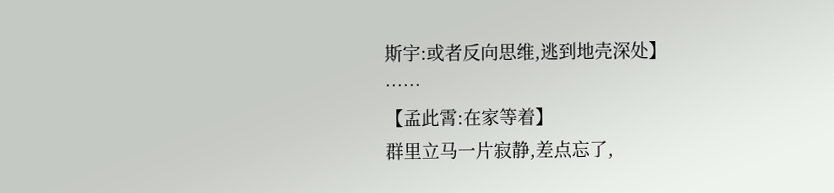斯宇:或者反向思维,逃到地壳深处】
……
【孟此霄:在家等着】
群里立马一片寂静,差点忘了,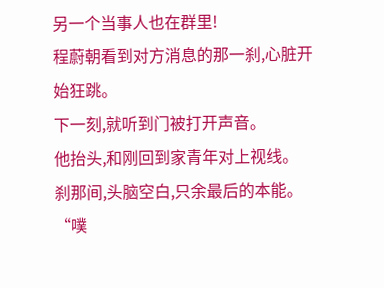另一个当事人也在群里!
程蔚朝看到对方消息的那一刹,心脏开始狂跳。
下一刻,就听到门被打开声音。
他抬头,和刚回到家青年对上视线。
刹那间,头脑空白,只余最后的本能。
“噗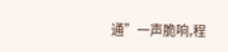通”一声脆响,程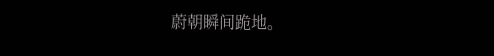蔚朝瞬间跪地。